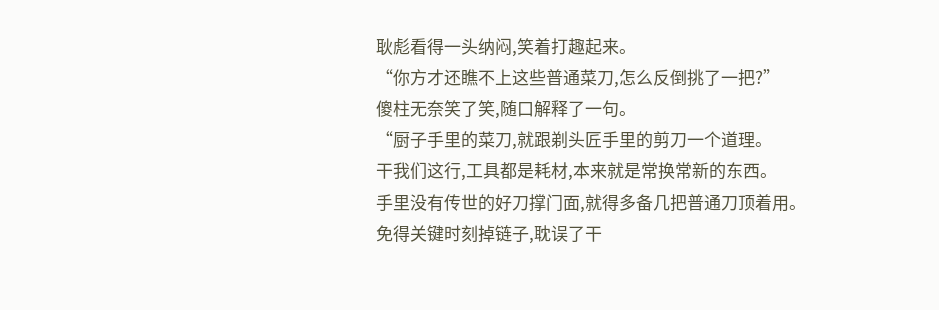耿彪看得一头纳闷,笑着打趣起来。
“你方才还瞧不上这些普通菜刀,怎么反倒挑了一把?”
傻柱无奈笑了笑,随口解释了一句。
“厨子手里的菜刀,就跟剃头匠手里的剪刀一个道理。
干我们这行,工具都是耗材,本来就是常换常新的东西。
手里没有传世的好刀撑门面,就得多备几把普通刀顶着用。
免得关键时刻掉链子,耽误了干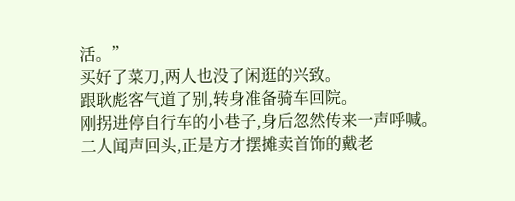活。”
买好了菜刀,两人也没了闲逛的兴致。
跟耿彪客气道了别,转身准备骑车回院。
刚拐进停自行车的小巷子,身后忽然传来一声呼喊。
二人闻声回头,正是方才摆摊卖首饰的戴老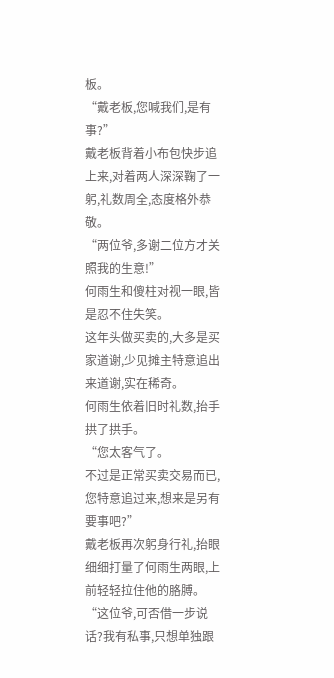板。
“戴老板,您喊我们,是有事?”
戴老板背着小布包快步追上来,对着两人深深鞠了一躬,礼数周全,态度格外恭敬。
“两位爷,多谢二位方才关照我的生意!”
何雨生和傻柱对视一眼,皆是忍不住失笑。
这年头做买卖的,大多是买家道谢,少见摊主特意追出来道谢,实在稀奇。
何雨生依着旧时礼数,抬手拱了拱手。
“您太客气了。
不过是正常买卖交易而已,您特意追过来,想来是另有要事吧?”
戴老板再次躬身行礼,抬眼细细打量了何雨生两眼,上前轻轻拉住他的胳膊。
“这位爷,可否借一步说话?我有私事,只想单独跟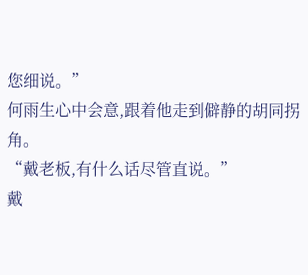您细说。”
何雨生心中会意,跟着他走到僻静的胡同拐角。
“戴老板,有什么话尽管直说。”
戴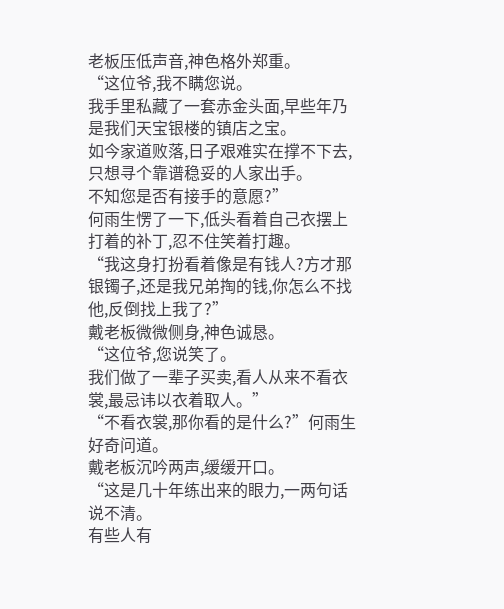老板压低声音,神色格外郑重。
“这位爷,我不瞒您说。
我手里私藏了一套赤金头面,早些年乃是我们天宝银楼的镇店之宝。
如今家道败落,日子艰难实在撑不下去,只想寻个靠谱稳妥的人家出手。
不知您是否有接手的意愿?”
何雨生愣了一下,低头看着自己衣摆上打着的补丁,忍不住笑着打趣。
“我这身打扮看着像是有钱人?方才那银镯子,还是我兄弟掏的钱,你怎么不找他,反倒找上我了?”
戴老板微微侧身,神色诚恳。
“这位爷,您说笑了。
我们做了一辈子买卖,看人从来不看衣裳,最忌讳以衣着取人。”
“不看衣裳,那你看的是什么?”何雨生好奇问道。
戴老板沉吟两声,缓缓开口。
“这是几十年练出来的眼力,一两句话说不清。
有些人有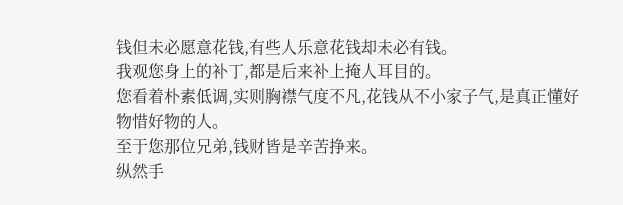钱但未必愿意花钱,有些人乐意花钱却未必有钱。
我观您身上的补丁,都是后来补上掩人耳目的。
您看着朴素低调,实则胸襟气度不凡,花钱从不小家子气,是真正懂好物惜好物的人。
至于您那位兄弟,钱财皆是辛苦挣来。
纵然手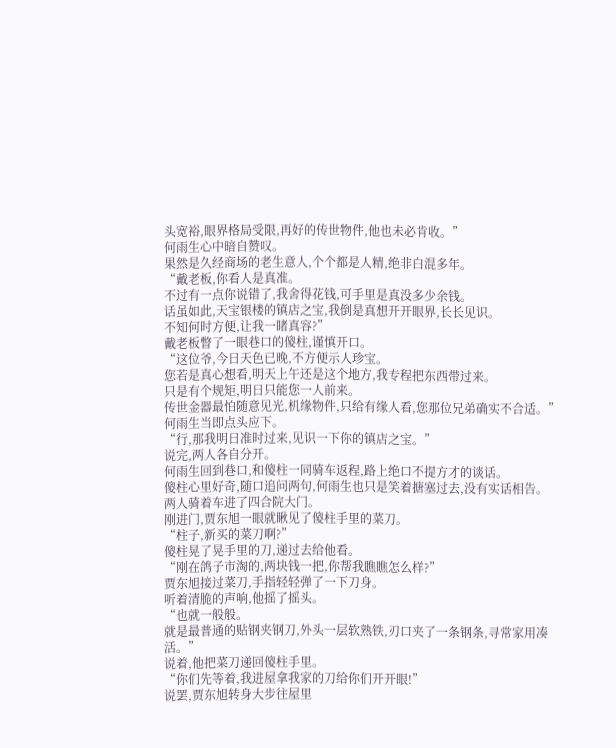头宽裕,眼界格局受限,再好的传世物件,他也未必肯收。”
何雨生心中暗自赞叹。
果然是久经商场的老生意人,个个都是人精,绝非白混多年。
“戴老板,你看人是真准。
不过有一点你说错了,我舍得花钱,可手里是真没多少余钱。
话虽如此,天宝银楼的镇店之宝,我倒是真想开开眼界,长长见识。
不知何时方便,让我一睹真容?”
戴老板瞥了一眼巷口的傻柱,谨慎开口。
“这位爷,今日天色已晚,不方便示人珍宝。
您若是真心想看,明天上午还是这个地方,我专程把东西带过来。
只是有个规矩,明日只能您一人前来。
传世金器最怕随意见光,机缘物件,只给有缘人看,您那位兄弟确实不合适。”
何雨生当即点头应下。
“行,那我明日准时过来,见识一下你的镇店之宝。”
说完,两人各自分开。
何雨生回到巷口,和傻柱一同骑车返程,路上绝口不提方才的谈话。
傻柱心里好奇,随口追问两句,何雨生也只是笑着搪塞过去,没有实话相告。
两人骑着车进了四合院大门。
刚进门,贾东旭一眼就瞅见了傻柱手里的菜刀。
“柱子,新买的菜刀啊?”
傻柱晃了晃手里的刀,递过去给他看。
“刚在鸽子市淘的,两块钱一把,你帮我瞧瞧怎么样?”
贾东旭接过菜刀,手指轻轻弹了一下刀身。
听着清脆的声响,他摇了摇头。
“也就一般般。
就是最普通的贴钢夹钢刀,外头一层软熟铁,刃口夹了一条钢条,寻常家用凑活。”
说着,他把菜刀递回傻柱手里。
“你们先等着,我进屋拿我家的刀给你们开开眼!”
说罢,贾东旭转身大步往屋里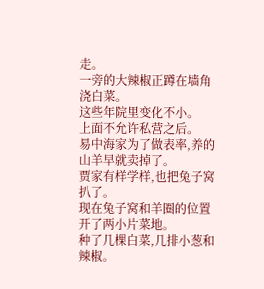走。
一旁的大辣椒正蹲在墙角浇白菜。
这些年院里变化不小。
上面不允许私营之后。
易中海家为了做表率,养的山羊早就卖掉了。
贾家有样学样,也把兔子窝扒了。
现在兔子窝和羊圈的位置开了两小片菜地。
种了几棵白菜,几排小葱和辣椒。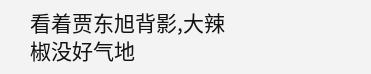看着贾东旭背影,大辣椒没好气地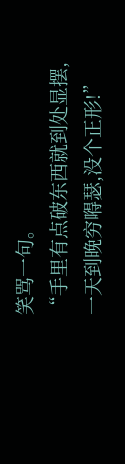笑骂一句。
“手里有点破东西就到处显摆,一天到晚穷嘚瑟,没个正形!”